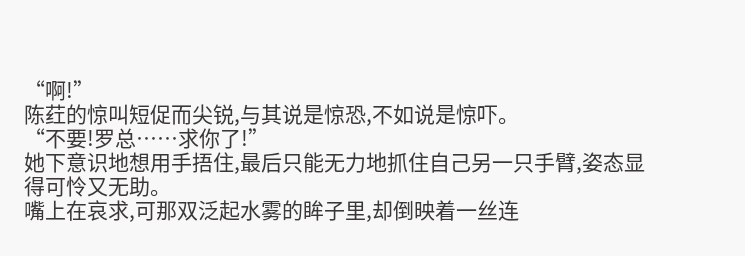“啊!”
陈荭的惊叫短促而尖锐,与其说是惊恐,不如说是惊吓。
“不要!罗总……求你了!”
她下意识地想用手捂住,最后只能无力地抓住自己另一只手臂,姿态显得可怜又无助。
嘴上在哀求,可那双泛起水雾的眸子里,却倒映着一丝连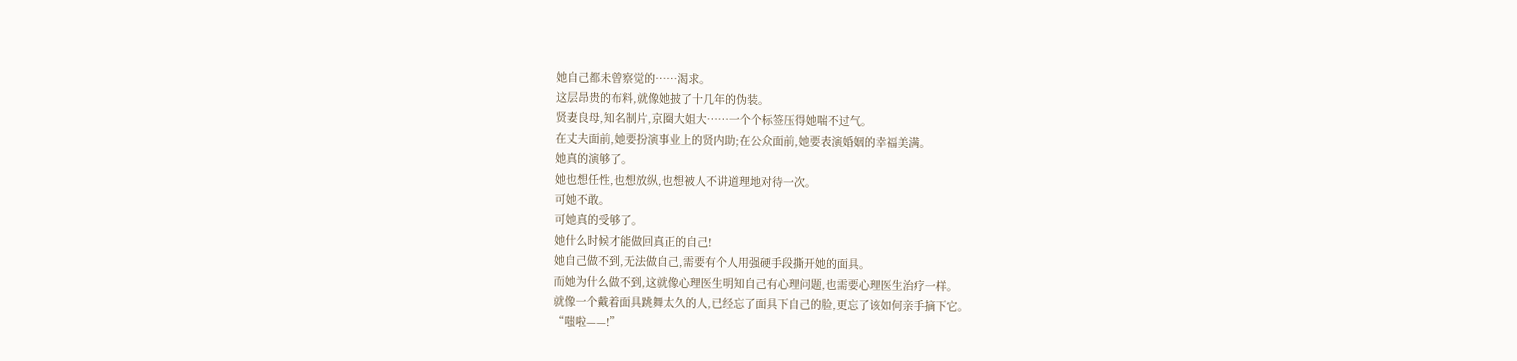她自己都未曾察觉的……渴求。
这层昂贵的布料,就像她披了十几年的伪装。
贤妻良母,知名制片,京圈大姐大……一个个标签压得她喘不过气。
在丈夫面前,她要扮演事业上的贤内助;在公众面前,她要表演婚姻的幸福美满。
她真的演够了。
她也想任性,也想放纵,也想被人不讲道理地对待一次。
可她不敢。
可她真的受够了。
她什么时候才能做回真正的自己!
她自己做不到,无法做自己,需要有个人用强硬手段撕开她的面具。
而她为什么做不到,这就像心理医生明知自己有心理问题,也需要心理医生治疗一样。
就像一个戴着面具跳舞太久的人,已经忘了面具下自己的脸,更忘了该如何亲手摘下它。
“嗤啦——!”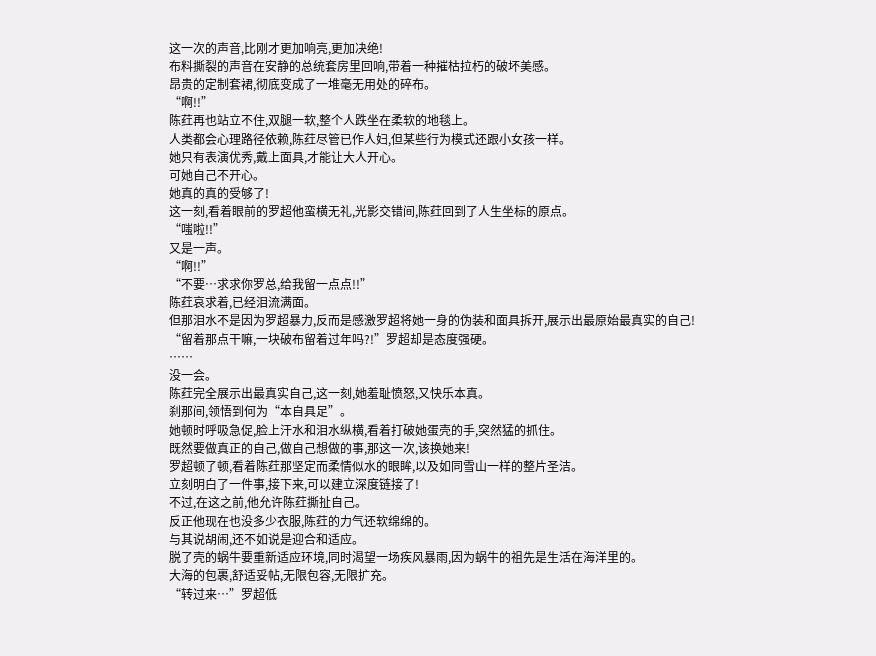这一次的声音,比刚才更加响亮,更加决绝!
布料撕裂的声音在安静的总统套房里回响,带着一种摧枯拉朽的破坏美感。
昂贵的定制套裙,彻底变成了一堆毫无用处的碎布。
“啊!!”
陈荭再也站立不住,双腿一软,整个人跌坐在柔软的地毯上。
人类都会心理路径依赖,陈荭尽管已作人妇,但某些行为模式还跟小女孩一样。
她只有表演优秀,戴上面具,才能让大人开心。
可她自己不开心。
她真的真的受够了!
这一刻,看着眼前的罗超他蛮横无礼,光影交错间,陈荭回到了人生坐标的原点。
“嗤啦!!”
又是一声。
“啊!!”
“不要…求求你罗总,给我留一点点!!”
陈荭哀求着,已经泪流满面。
但那泪水不是因为罗超暴力,反而是感激罗超将她一身的伪装和面具拆开,展示出最原始最真实的自己!
“留着那点干嘛,一块破布留着过年吗?!”罗超却是态度强硬。
……
没一会。
陈荭完全展示出最真实自己,这一刻,她羞耻愤怒,又快乐本真。
刹那间,领悟到何为“本自具足”。
她顿时呼吸急促,脸上汗水和泪水纵横,看着打破她蛋壳的手,突然猛的抓住。
既然要做真正的自己,做自己想做的事,那这一次,该换她来!
罗超顿了顿,看着陈荭那坚定而柔情似水的眼眸,以及如同雪山一样的整片圣洁。
立刻明白了一件事,接下来,可以建立深度链接了!
不过,在这之前,他允许陈荭撕扯自己。
反正他现在也没多少衣服,陈荭的力气还软绵绵的。
与其说胡闹,还不如说是迎合和适应。
脱了壳的蜗牛要重新适应环境,同时渴望一场疾风暴雨,因为蜗牛的祖先是生活在海洋里的。
大海的包裹,舒适妥帖,无限包容,无限扩充。
“转过来…”罗超低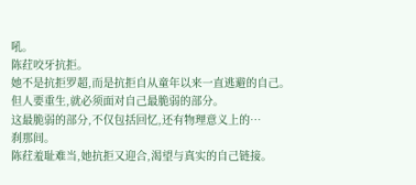吼。
陈荭咬牙抗拒。
她不是抗拒罗超,而是抗拒自从童年以来一直逃避的自己。
但人要重生,就必须面对自己最脆弱的部分。
这最脆弱的部分,不仅包括回忆,还有物理意义上的…
刹那间。
陈荭羞耻难当,她抗拒又迎合,渴望与真实的自己链接。